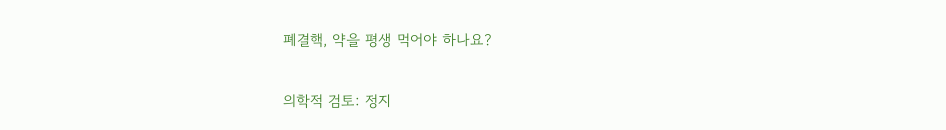폐결핵, 약을 평생 먹어야 하나요?

의학적 검토: 정지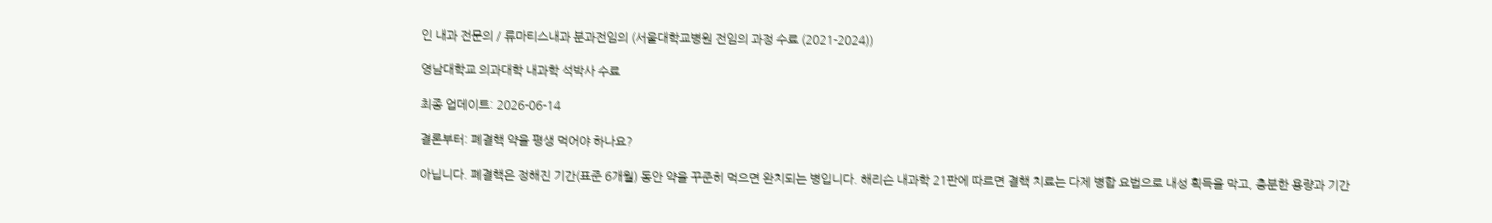인 내과 전문의 / 류마티스내과 분과전임의 (서울대학교병원 전임의 과정 수료 (2021-2024))

영남대학교 의과대학 내과학 석박사 수료

최종 업데이트: 2026-06-14

결론부터: 폐결핵 약을 평생 먹어야 하나요?

아닙니다. 폐결핵은 정해진 기간(표준 6개월) 동안 약을 꾸준히 먹으면 완치되는 병입니다. 해리슨 내과학 21판에 따르면 결핵 치료는 다제 병합 요법으로 내성 획득을 막고, 충분한 용량과 기간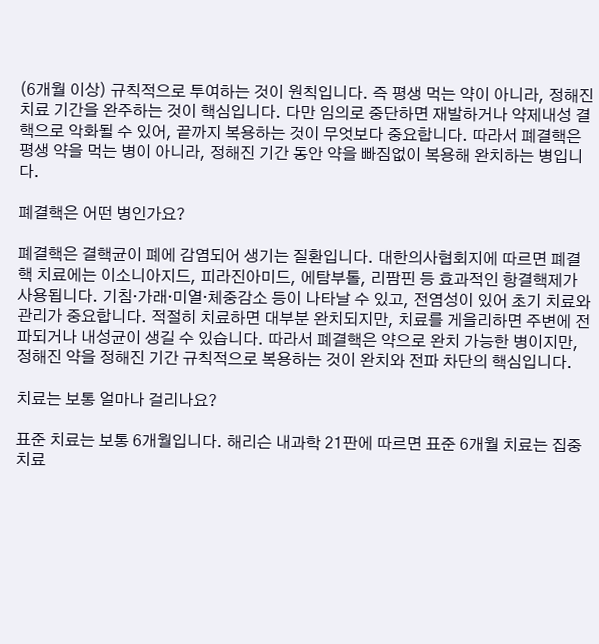(6개월 이상) 규칙적으로 투여하는 것이 원칙입니다. 즉 평생 먹는 약이 아니라, 정해진 치료 기간을 완주하는 것이 핵심입니다. 다만 임의로 중단하면 재발하거나 약제내성 결핵으로 악화될 수 있어, 끝까지 복용하는 것이 무엇보다 중요합니다. 따라서 폐결핵은 평생 약을 먹는 병이 아니라, 정해진 기간 동안 약을 빠짐없이 복용해 완치하는 병입니다.

폐결핵은 어떤 병인가요?

폐결핵은 결핵균이 폐에 감염되어 생기는 질환입니다. 대한의사협회지에 따르면 폐결핵 치료에는 이소니아지드, 피라진아미드, 에탐부톨, 리팜핀 등 효과적인 항결핵제가 사용됩니다. 기침·가래·미열·체중감소 등이 나타날 수 있고, 전염성이 있어 초기 치료와 관리가 중요합니다. 적절히 치료하면 대부분 완치되지만, 치료를 게을리하면 주변에 전파되거나 내성균이 생길 수 있습니다. 따라서 폐결핵은 약으로 완치 가능한 병이지만, 정해진 약을 정해진 기간 규칙적으로 복용하는 것이 완치와 전파 차단의 핵심입니다.

치료는 보통 얼마나 걸리나요?

표준 치료는 보통 6개월입니다. 해리슨 내과학 21판에 따르면 표준 6개월 치료는 집중치료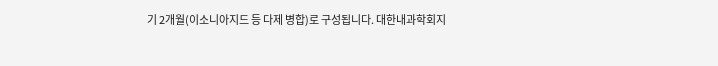기 2개월(이소니아지드 등 다제 병합)로 구성됩니다. 대한내과학회지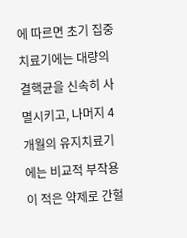에 따르면 초기 집중치료기에는 대량의 결핵균을 신속히 사멸시키고, 나머지 4개월의 유지치료기에는 비교적 부작용이 적은 약제로 간헐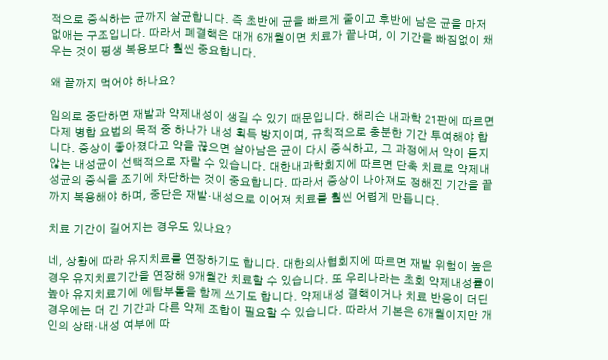적으로 증식하는 균까지 살균합니다. 즉 초반에 균을 빠르게 줄이고 후반에 남은 균을 마저 없애는 구조입니다. 따라서 폐결핵은 대개 6개월이면 치료가 끝나며, 이 기간을 빠짐없이 채우는 것이 평생 복용보다 훨씬 중요합니다.

왜 끝까지 먹어야 하나요?

임의로 중단하면 재발과 약제내성이 생길 수 있기 때문입니다. 해리슨 내과학 21판에 따르면 다제 병합 요법의 목적 중 하나가 내성 획득 방지이며, 규칙적으로 충분한 기간 투여해야 합니다. 증상이 좋아졌다고 약을 끊으면 살아남은 균이 다시 증식하고, 그 과정에서 약이 듣지 않는 내성균이 선택적으로 자랄 수 있습니다. 대한내과학회지에 따르면 단축 치료로 약제내성균의 증식을 조기에 차단하는 것이 중요합니다. 따라서 증상이 나아져도 정해진 기간을 끝까지 복용해야 하며, 중단은 재발·내성으로 이어져 치료를 훨씬 어렵게 만듭니다.

치료 기간이 길어지는 경우도 있나요?

네, 상황에 따라 유지치료를 연장하기도 합니다. 대한의사협회지에 따르면 재발 위험이 높은 경우 유지치료기간을 연장해 9개월간 치료할 수 있습니다. 또 우리나라는 초회 약제내성률이 높아 유지치료기에 에탐부톨을 함께 쓰기도 합니다. 약제내성 결핵이거나 치료 반응이 더딘 경우에는 더 긴 기간과 다른 약제 조합이 필요할 수 있습니다. 따라서 기본은 6개월이지만 개인의 상태·내성 여부에 따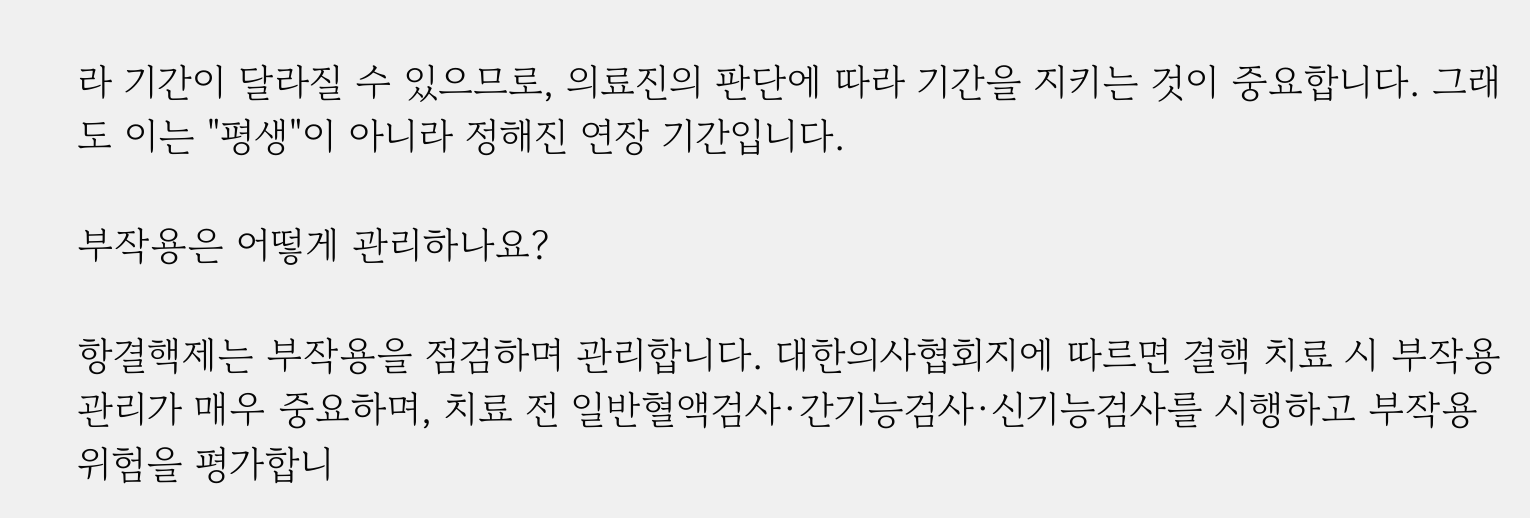라 기간이 달라질 수 있으므로, 의료진의 판단에 따라 기간을 지키는 것이 중요합니다. 그래도 이는 "평생"이 아니라 정해진 연장 기간입니다.

부작용은 어떻게 관리하나요?

항결핵제는 부작용을 점검하며 관리합니다. 대한의사협회지에 따르면 결핵 치료 시 부작용 관리가 매우 중요하며, 치료 전 일반혈액검사·간기능검사·신기능검사를 시행하고 부작용 위험을 평가합니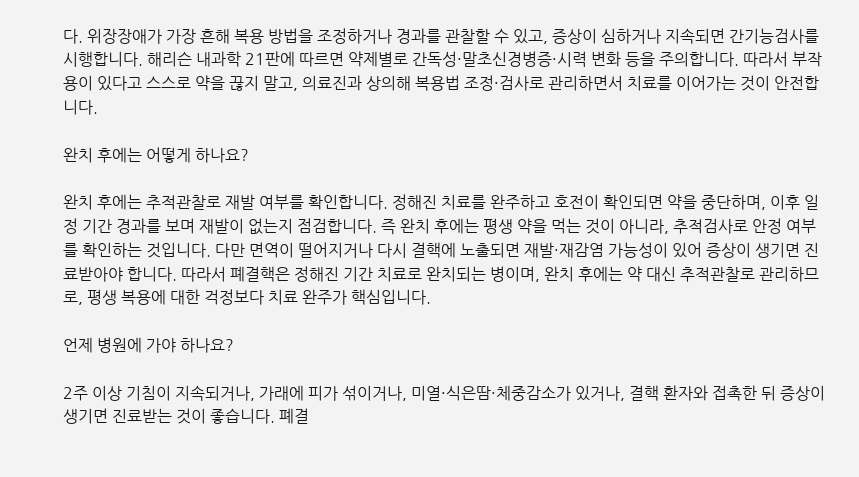다. 위장장애가 가장 흔해 복용 방법을 조정하거나 경과를 관찰할 수 있고, 증상이 심하거나 지속되면 간기능검사를 시행합니다. 해리슨 내과학 21판에 따르면 약제별로 간독성·말초신경병증·시력 변화 등을 주의합니다. 따라서 부작용이 있다고 스스로 약을 끊지 말고, 의료진과 상의해 복용법 조정·검사로 관리하면서 치료를 이어가는 것이 안전합니다.

완치 후에는 어떻게 하나요?

완치 후에는 추적관찰로 재발 여부를 확인합니다. 정해진 치료를 완주하고 호전이 확인되면 약을 중단하며, 이후 일정 기간 경과를 보며 재발이 없는지 점검합니다. 즉 완치 후에는 평생 약을 먹는 것이 아니라, 추적검사로 안정 여부를 확인하는 것입니다. 다만 면역이 떨어지거나 다시 결핵에 노출되면 재발·재감염 가능성이 있어 증상이 생기면 진료받아야 합니다. 따라서 폐결핵은 정해진 기간 치료로 완치되는 병이며, 완치 후에는 약 대신 추적관찰로 관리하므로, 평생 복용에 대한 걱정보다 치료 완주가 핵심입니다.

언제 병원에 가야 하나요?

2주 이상 기침이 지속되거나, 가래에 피가 섞이거나, 미열·식은땀·체중감소가 있거나, 결핵 환자와 접촉한 뒤 증상이 생기면 진료받는 것이 좋습니다. 폐결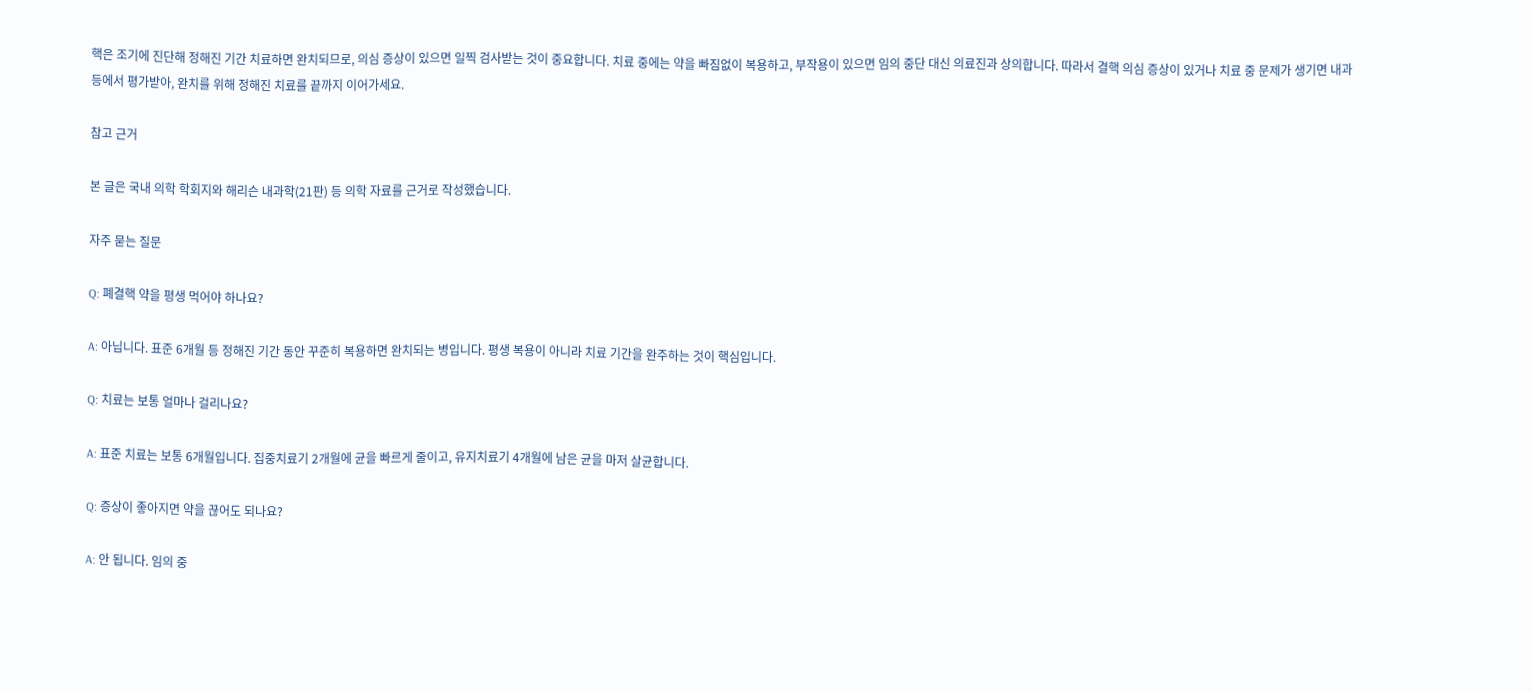핵은 조기에 진단해 정해진 기간 치료하면 완치되므로, 의심 증상이 있으면 일찍 검사받는 것이 중요합니다. 치료 중에는 약을 빠짐없이 복용하고, 부작용이 있으면 임의 중단 대신 의료진과 상의합니다. 따라서 결핵 의심 증상이 있거나 치료 중 문제가 생기면 내과 등에서 평가받아, 완치를 위해 정해진 치료를 끝까지 이어가세요.

참고 근거

본 글은 국내 의학 학회지와 해리슨 내과학(21판) 등 의학 자료를 근거로 작성했습니다.

자주 묻는 질문

Q: 폐결핵 약을 평생 먹어야 하나요?

A: 아닙니다. 표준 6개월 등 정해진 기간 동안 꾸준히 복용하면 완치되는 병입니다. 평생 복용이 아니라 치료 기간을 완주하는 것이 핵심입니다.

Q: 치료는 보통 얼마나 걸리나요?

A: 표준 치료는 보통 6개월입니다. 집중치료기 2개월에 균을 빠르게 줄이고, 유지치료기 4개월에 남은 균을 마저 살균합니다.

Q: 증상이 좋아지면 약을 끊어도 되나요?

A: 안 됩니다. 임의 중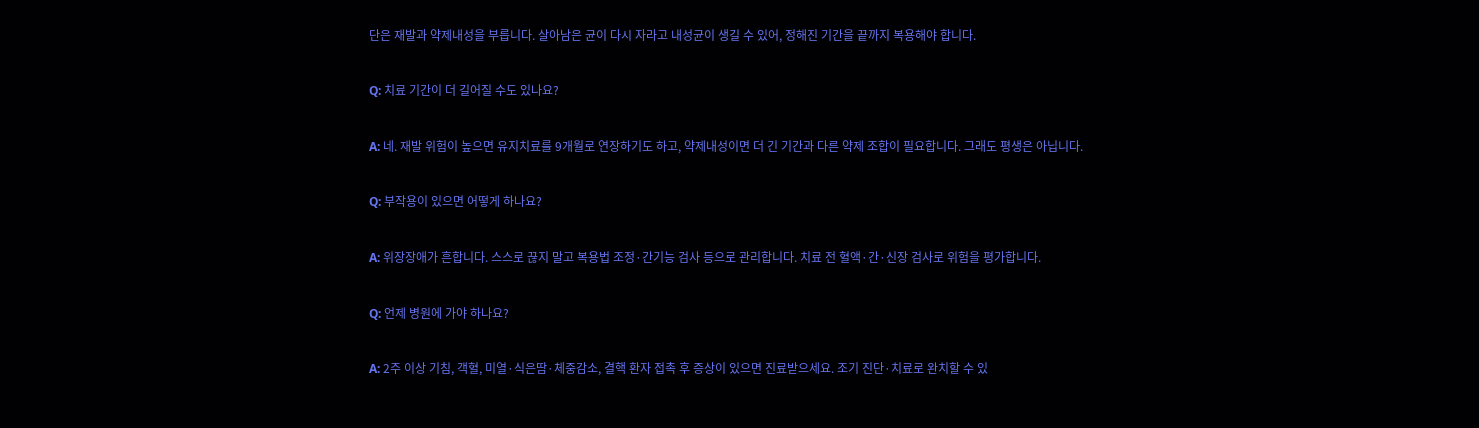단은 재발과 약제내성을 부릅니다. 살아남은 균이 다시 자라고 내성균이 생길 수 있어, 정해진 기간을 끝까지 복용해야 합니다.

Q: 치료 기간이 더 길어질 수도 있나요?

A: 네. 재발 위험이 높으면 유지치료를 9개월로 연장하기도 하고, 약제내성이면 더 긴 기간과 다른 약제 조합이 필요합니다. 그래도 평생은 아닙니다.

Q: 부작용이 있으면 어떻게 하나요?

A: 위장장애가 흔합니다. 스스로 끊지 말고 복용법 조정·간기능 검사 등으로 관리합니다. 치료 전 혈액·간·신장 검사로 위험을 평가합니다.

Q: 언제 병원에 가야 하나요?

A: 2주 이상 기침, 객혈, 미열·식은땀·체중감소, 결핵 환자 접촉 후 증상이 있으면 진료받으세요. 조기 진단·치료로 완치할 수 있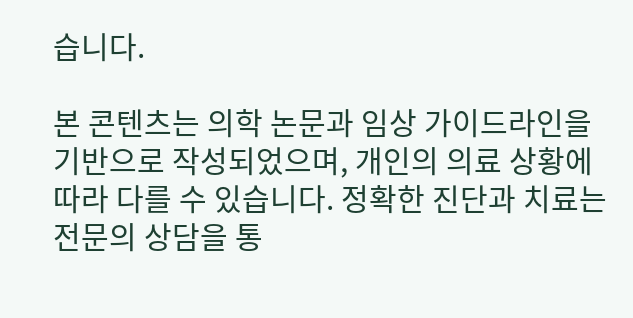습니다.

본 콘텐츠는 의학 논문과 임상 가이드라인을 기반으로 작성되었으며, 개인의 의료 상황에 따라 다를 수 있습니다. 정확한 진단과 치료는 전문의 상담을 통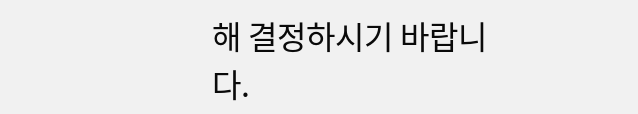해 결정하시기 바랍니다.